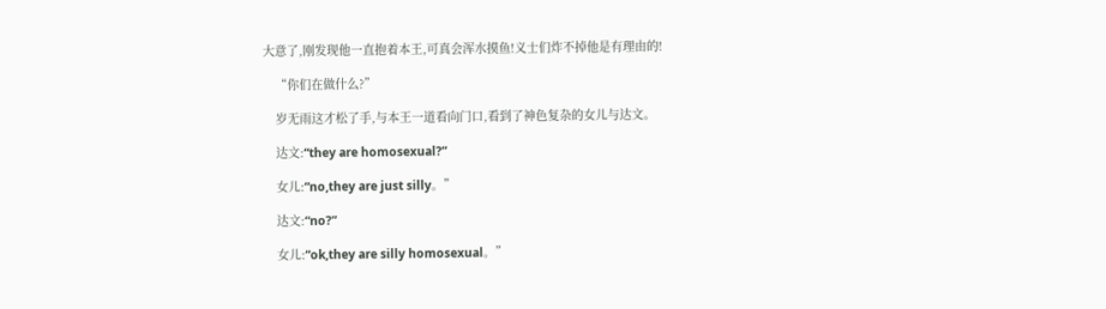大意了,刚发现他一直抱着本王,可真会浑水摸鱼!义士们炸不掉他是有理由的!

    “你们在做什么?”

    岁无雨这才松了手,与本王一道看向门口,看到了神色复杂的女儿与达文。

    达文:“they are homosexual?”

    女儿:“no,they are just silly。”

    达文:“no?”

    女儿:“ok,they are silly homosexual。”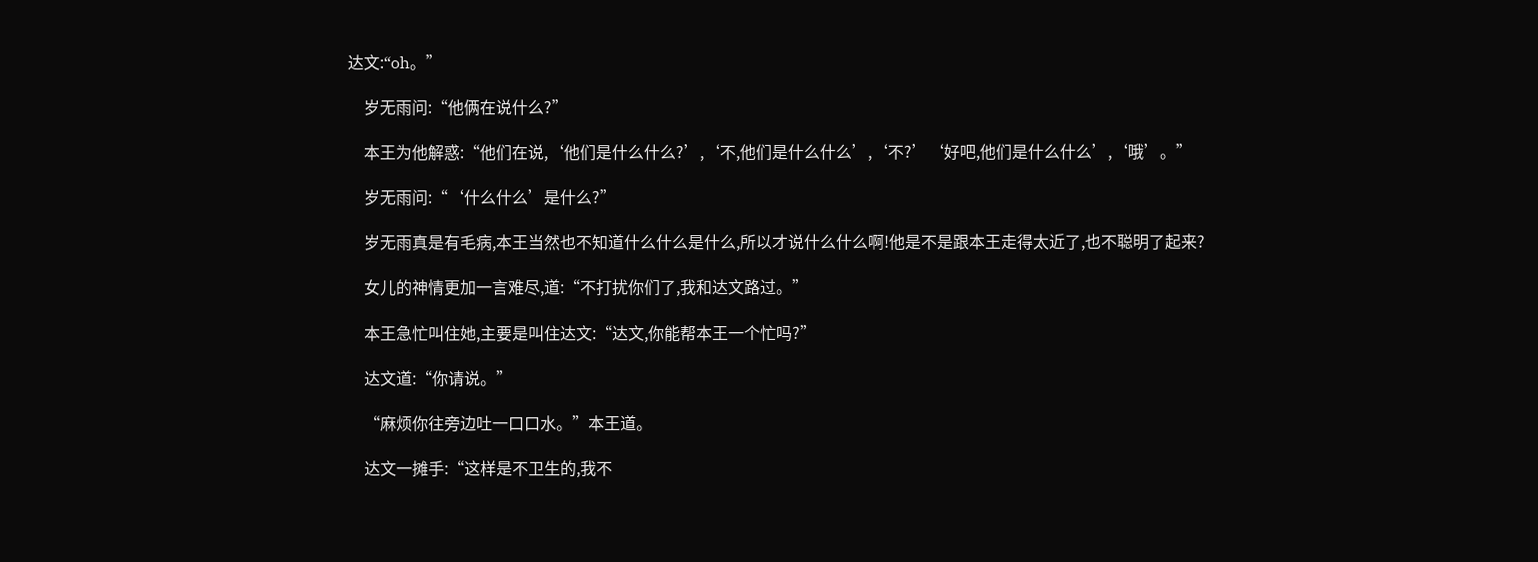达文:“oh。”

    岁无雨问:“他俩在说什么?”

    本王为他解惑:“他们在说,‘他们是什么什么?’,‘不,他们是什么什么’,‘不?’‘好吧,他们是什么什么’,‘哦’。”

    岁无雨问:“‘什么什么’是什么?”

    岁无雨真是有毛病,本王当然也不知道什么什么是什么,所以才说什么什么啊!他是不是跟本王走得太近了,也不聪明了起来?

    女儿的神情更加一言难尽,道:“不打扰你们了,我和达文路过。”

    本王急忙叫住她,主要是叫住达文:“达文,你能帮本王一个忙吗?”

    达文道:“你请说。”

    “麻烦你往旁边吐一口口水。”本王道。

    达文一摊手:“这样是不卫生的,我不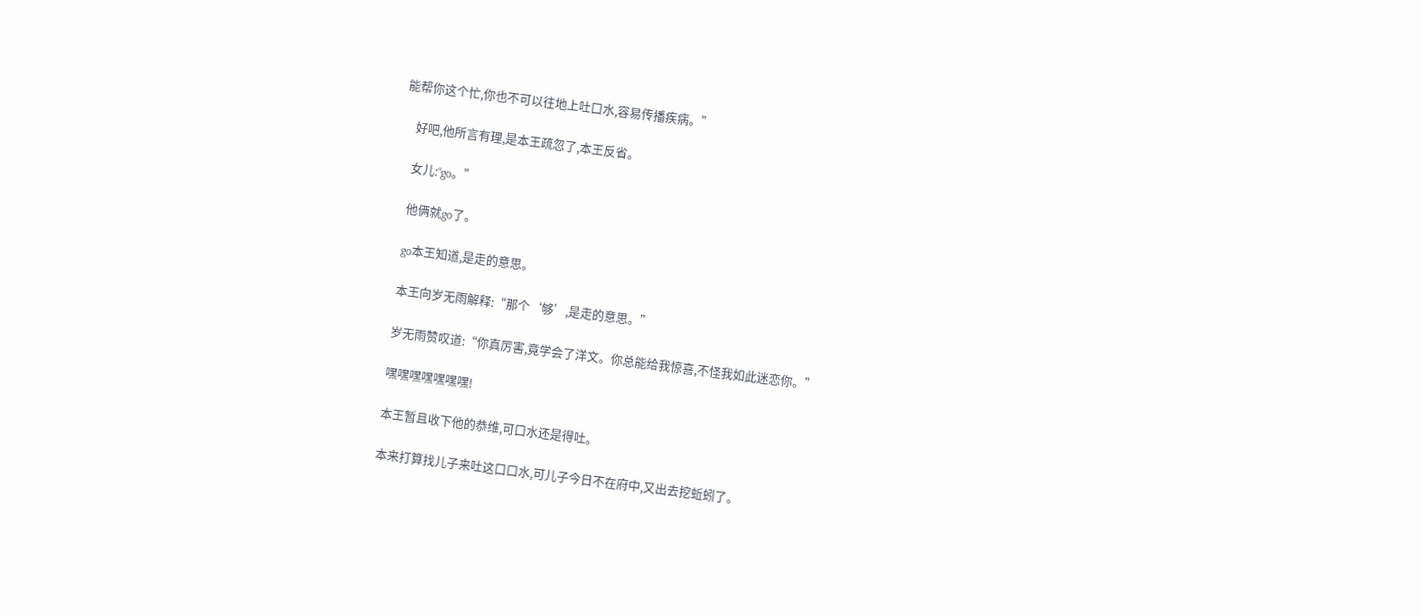能帮你这个忙,你也不可以往地上吐口水,容易传播疾病。”

    好吧,他所言有理,是本王疏忽了,本王反省。

    女儿:“go。”

    他俩就go了。

    go本王知道,是走的意思。

    本王向岁无雨解释:“那个‘够’,是走的意思。”

    岁无雨赞叹道:“你真厉害,竟学会了洋文。你总能给我惊喜,不怪我如此迷恋你。”

    嘿嘿嘿嘿嘿嘿嘿!

    本王暂且收下他的恭维,可口水还是得吐。

    本来打算找儿子来吐这口口水,可儿子今日不在府中,又出去挖蚯蚓了。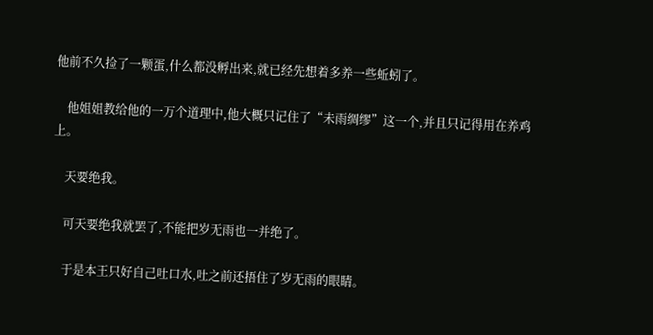他前不久捡了一颗蛋,什么都没孵出来,就已经先想着多养一些蚯蚓了。

    他姐姐教给他的一万个道理中,他大概只记住了“未雨绸缪”这一个,并且只记得用在养鸡上。

    天要绝我。

    可天要绝我就罢了,不能把岁无雨也一并绝了。

    于是本王只好自己吐口水,吐之前还捂住了岁无雨的眼睛。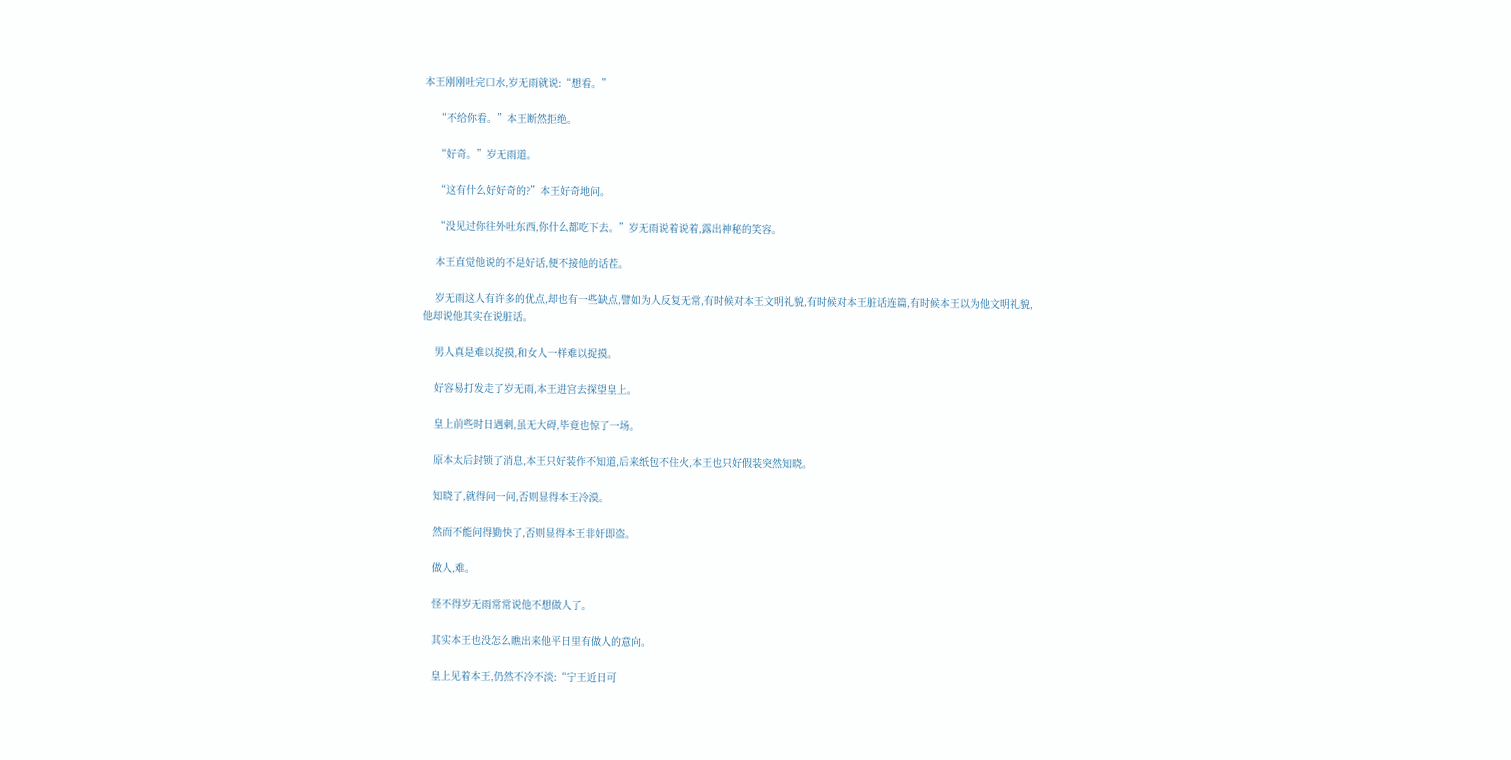本王刚刚吐完口水,岁无雨就说:“想看。”

    “不给你看。”本王断然拒绝。

    “好奇。”岁无雨道。

    “这有什么好好奇的?”本王好奇地问。

    “没见过你往外吐东西,你什么都吃下去。”岁无雨说着说着,露出神秘的笑容。

    本王直觉他说的不是好话,便不接他的话茬。

    岁无雨这人有许多的优点,却也有一些缺点,譬如为人反复无常,有时候对本王文明礼貌,有时候对本王脏话连篇,有时候本王以为他文明礼貌,他却说他其实在说脏话。

    男人真是难以捉摸,和女人一样难以捉摸。

    好容易打发走了岁无雨,本王进宫去探望皇上。

    皇上前些时日遇刺,虽无大碍,毕竟也惊了一场。

    原本太后封锁了消息,本王只好装作不知道,后来纸包不住火,本王也只好假装突然知晓。

    知晓了,就得问一问,否则显得本王冷漠。

    然而不能问得勤快了,否则显得本王非奸即盗。

    做人,难。

    怪不得岁无雨常常说他不想做人了。

    其实本王也没怎么瞧出来他平日里有做人的意向。

    皇上见着本王,仍然不冷不淡:“宁王近日可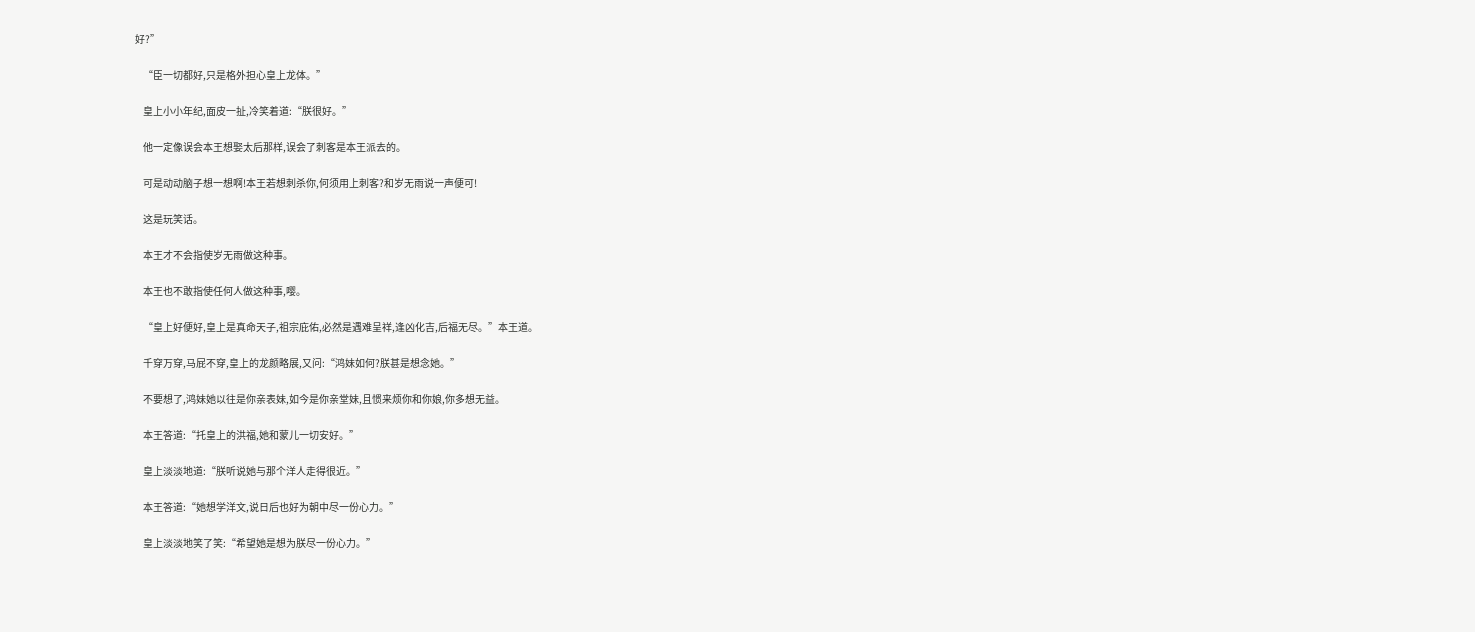好?”

    “臣一切都好,只是格外担心皇上龙体。”

    皇上小小年纪,面皮一扯,冷笑着道:“朕很好。”

    他一定像误会本王想娶太后那样,误会了刺客是本王派去的。

    可是动动脑子想一想啊!本王若想刺杀你,何须用上刺客?和岁无雨说一声便可!

    这是玩笑话。

    本王才不会指使岁无雨做这种事。

    本王也不敢指使任何人做这种事,嘤。

    “皇上好便好,皇上是真命天子,祖宗庇佑,必然是遇难呈祥,逢凶化吉,后福无尽。”本王道。

    千穿万穿,马屁不穿,皇上的龙颜略展,又问:“鸿妹如何?朕甚是想念她。”

    不要想了,鸿妹她以往是你亲表妹,如今是你亲堂妹,且惯来烦你和你娘,你多想无益。

    本王答道:“托皇上的洪福,她和蒙儿一切安好。”

    皇上淡淡地道:“朕听说她与那个洋人走得很近。”

    本王答道:“她想学洋文,说日后也好为朝中尽一份心力。”

    皇上淡淡地笑了笑:“希望她是想为朕尽一份心力。”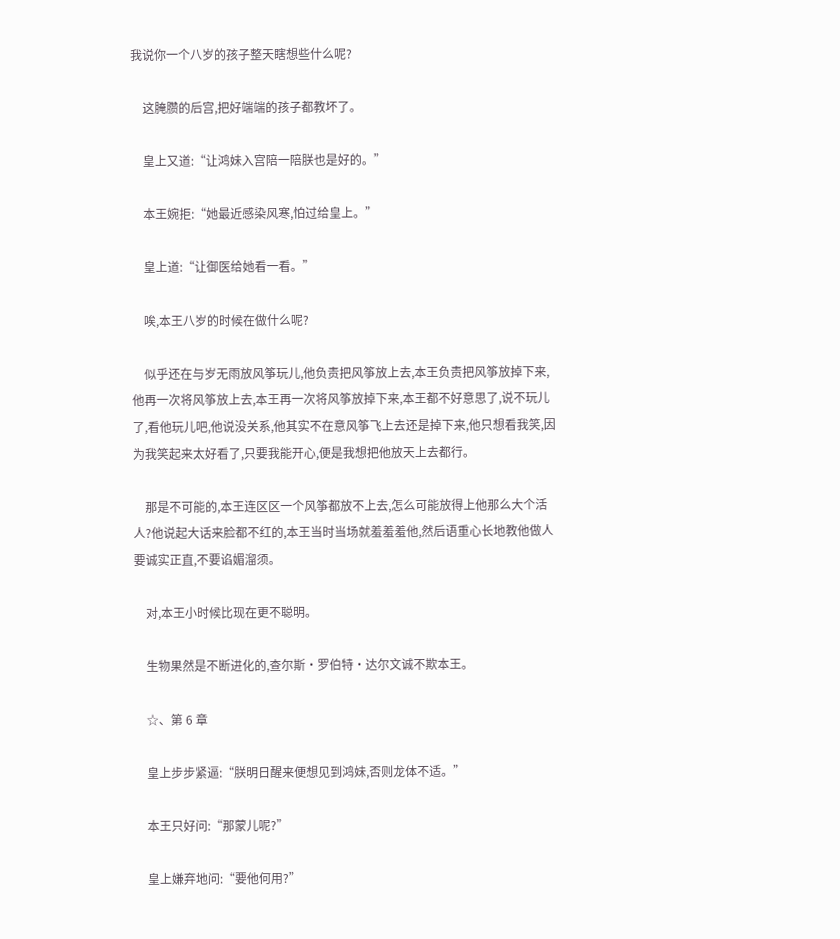我说你一个八岁的孩子整天瞎想些什么呢?

    这腌臜的后宫,把好端端的孩子都教坏了。

    皇上又道:“让鸿妹入宫陪一陪朕也是好的。”

    本王婉拒:“她最近感染风寒,怕过给皇上。”

    皇上道:“让御医给她看一看。”

    唉,本王八岁的时候在做什么呢?

    似乎还在与岁无雨放风筝玩儿,他负责把风筝放上去,本王负责把风筝放掉下来,他再一次将风筝放上去,本王再一次将风筝放掉下来,本王都不好意思了,说不玩儿了,看他玩儿吧,他说没关系,他其实不在意风筝飞上去还是掉下来,他只想看我笑,因为我笑起来太好看了,只要我能开心,便是我想把他放天上去都行。

    那是不可能的,本王连区区一个风筝都放不上去,怎么可能放得上他那么大个活人?他说起大话来脸都不红的,本王当时当场就羞羞羞他,然后语重心长地教他做人要诚实正直,不要谄媚溜须。

    对,本王小时候比现在更不聪明。

    生物果然是不断进化的,查尔斯·罗伯特·达尔文诚不欺本王。

    ☆、第 6 章

    皇上步步紧逼:“朕明日醒来便想见到鸿妹,否则龙体不适。”

    本王只好问:“那蒙儿呢?”

    皇上嫌弃地问:“要他何用?”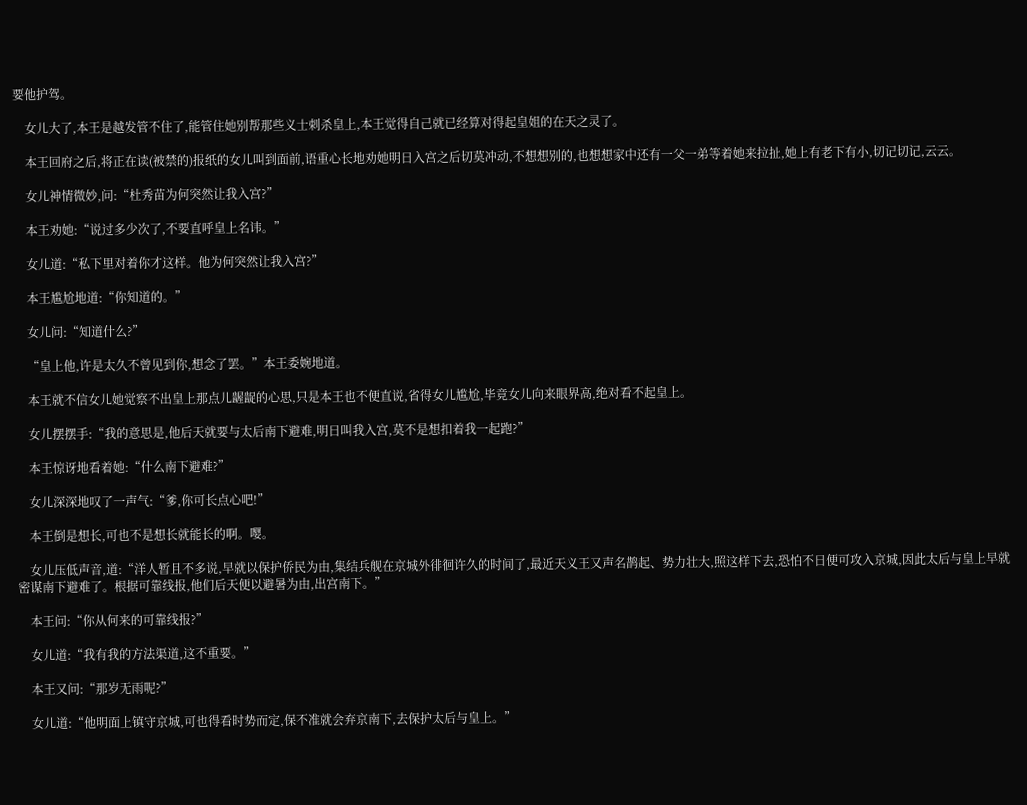要他护驾。

    女儿大了,本王是越发管不住了,能管住她别帮那些义士刺杀皇上,本王觉得自己就已经算对得起皇姐的在天之灵了。

    本王回府之后,将正在读(被禁的)报纸的女儿叫到面前,语重心长地劝她明日入宫之后切莫冲动,不想想别的,也想想家中还有一父一弟等着她来拉扯,她上有老下有小,切记切记,云云。

    女儿神情微妙,问:“杜秀苗为何突然让我入宫?”

    本王劝她:“说过多少次了,不要直呼皇上名讳。”

    女儿道:“私下里对着你才这样。他为何突然让我入宫?”

    本王尴尬地道:“你知道的。”

    女儿问:“知道什么?”

    “皇上他,许是太久不曾见到你,想念了罢。”本王委婉地道。

    本王就不信女儿她觉察不出皇上那点儿龌龊的心思,只是本王也不便直说,省得女儿尴尬,毕竟女儿向来眼界高,绝对看不起皇上。

    女儿摆摆手:“我的意思是,他后天就要与太后南下避难,明日叫我入宫,莫不是想扣着我一起跑?”

    本王惊讶地看着她:“什么南下避难?”

    女儿深深地叹了一声气:“爹,你可长点心吧!”

    本王倒是想长,可也不是想长就能长的啊。嘤。

    女儿压低声音,道:“洋人暂且不多说,早就以保护侨民为由,集结兵舰在京城外徘徊许久的时间了,最近天义王又声名鹊起、势力壮大,照这样下去,恐怕不日便可攻入京城,因此太后与皇上早就密谋南下避难了。根据可靠线报,他们后天便以避暑为由,出宫南下。”

    本王问:“你从何来的可靠线报?”

    女儿道:“我有我的方法渠道,这不重要。”

    本王又问:“那岁无雨呢?”

    女儿道:“他明面上镇守京城,可也得看时势而定,保不准就会弃京南下,去保护太后与皇上。”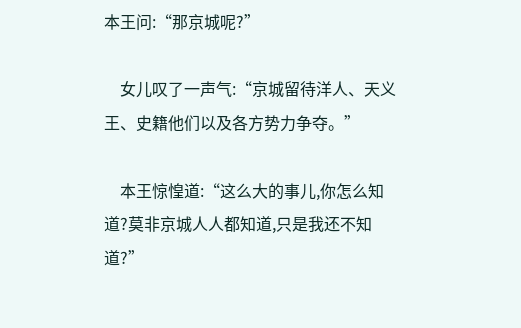本王问:“那京城呢?”

    女儿叹了一声气:“京城留待洋人、天义王、史籍他们以及各方势力争夺。”

    本王惊惶道:“这么大的事儿,你怎么知道?莫非京城人人都知道,只是我还不知道?”